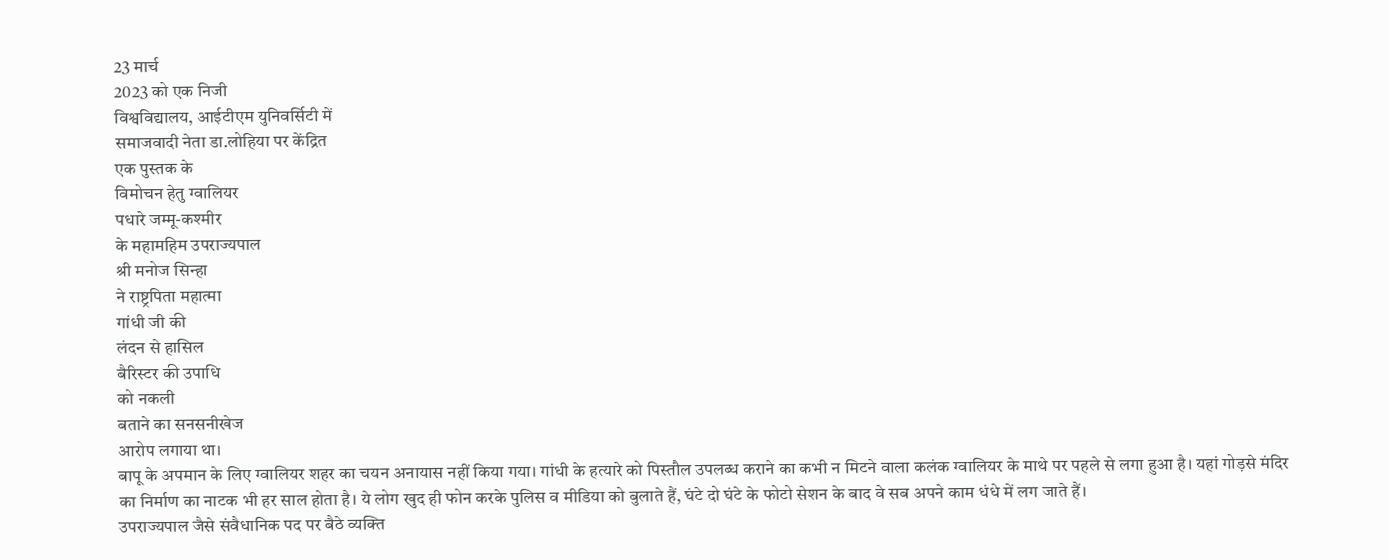23 मार्च
2023 को एक निजी
विश्वविद्यालय, आईटीएम युनिवर्सिटी में
समाजवादी नेता डा.लोहिया पर केंद्रित
एक पुस्तक के
विमोचन हेतु ग्वालियर
पधारे जम्मू-कश्मीर
के महामहिम उपराज्यपाल
श्री मनोज सिन्हा
ने राष्ट्रपिता महात्मा
गांधी जी की
लंदन से हासिल
बैरिस्टर की उपाधि
को नकली
बताने का सनसनीखेज
आरोप लगाया था।
बापू के अपमान के लिए ग्वालियर शहर का चयन अनायास नहीं किया गया। गांधी के हत्यारे को पिस्तौल उपलब्ध कराने का कभी न मिटने वाला कलंक ग्वालियर के माथे पर पहले से लगा हुआ है। यहां गोड़से मंदिर का निर्माण का नाटक भी हर साल होता है। ये लोग खुद ही फोन करके पुलिस व मीडिया को बुलाते हैं, घंटे दो घंटे के फोटो सेशन के बाद वे सब अपने काम धंधे में लग जाते हैं।
उपराज्यपाल जैसे संवैधानिक पद पर बैठे व्यक्ति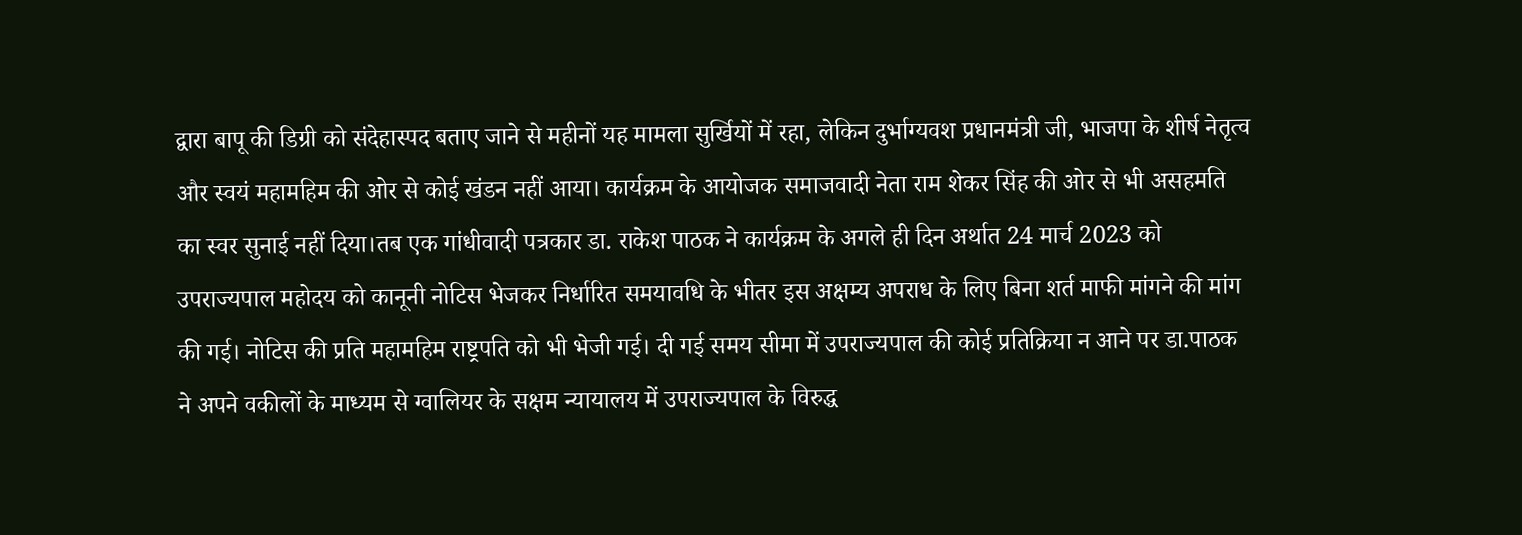द्वारा बापू की डिग्री को संदेहास्पद बताए जाने से महीनों यह मामला सुर्खियों में रहा, लेकिन दुर्भाग्यवश प्रधानमंत्री जी, भाजपा के शीर्ष नेतृत्व और स्वयं महामहिम की ओर से कोई खंडन नहीं आया। कार्यक्रम के आयोजक समाजवादी नेता राम शेकर सिंह की ओर से भी असहमति का स्वर सुनाई नहीं दिया।तब एक गांधीवादी पत्रकार डा. राकेश पाठक ने कार्यक्रम के अगले ही दिन अर्थात 24 मार्च 2023 को उपराज्यपाल महोदय को कानूनी नोटिस भेजकर निर्धारित समयावधि के भीतर इस अक्षम्य अपराध के लिए बिना शर्त माफी मांगने की मांग की गई। नोटिस की प्रति महामहिम राष्ट्रपति को भी भेजी गई। दी गई समय सीमा में उपराज्यपाल की कोई प्रतिक्रिया न आने पर डा.पाठक ने अपने वकीलों के माध्यम से ग्वालियर के सक्षम न्यायालय में उपराज्यपाल के विरुद्ध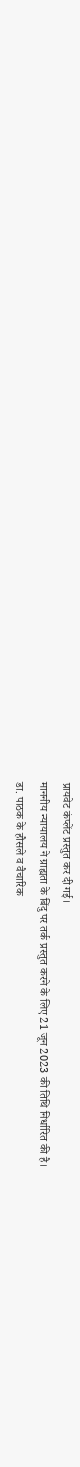प्रायवेट कंप्लेंट प्रस्तुत कर दी गई।
माननीय न्यायालय ने ग्राह्यता के बिंदु पर तर्क प्रस्तुत करने के लिए 21 जून 2023 की तिथि निर्धारित की है।
डा. पाठक के हौसले व वैचारिक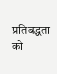प्रतिबद्धता को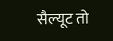सैल्यूट तो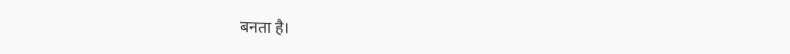बनता है।